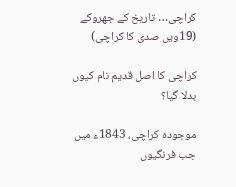کراچی… تاریخ کے جھروکے (19ویں صدی کا کراچی)

کراچی کا اصل قدیم نام کیوں بدلا گیا؟

موجودہ کراچی، 1843ء میں جب فرنگیوں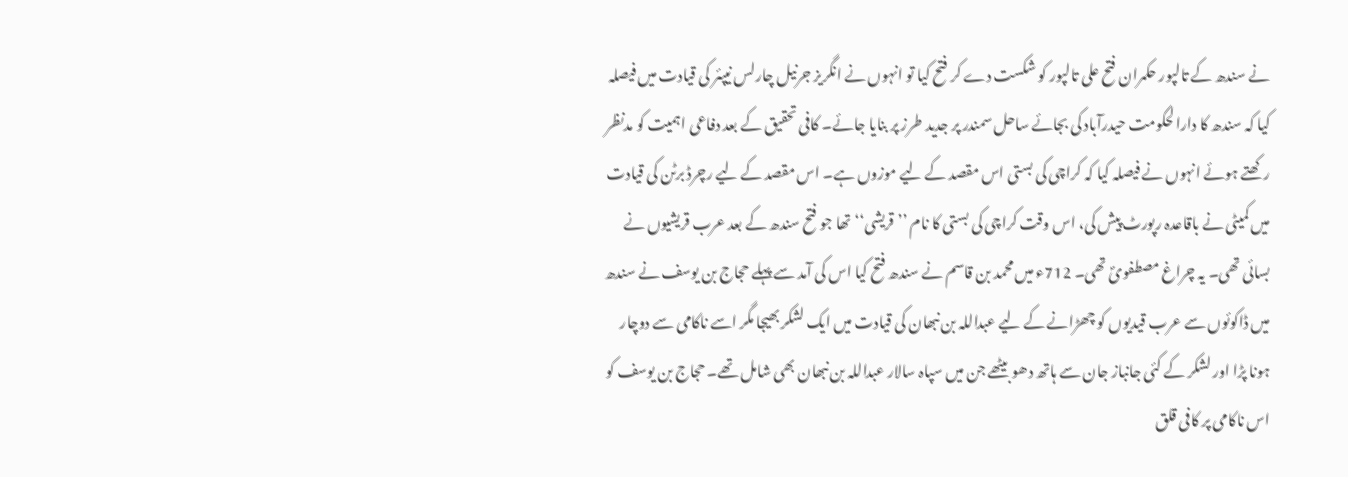نے سندھ کے تالپور حکمران فتح علی تالپور کو شکست دے کر فتح کیا تو انہوں نے انگریز جرنیل چارلس نیپئر کی قیادت میں فیصلہ کیا کہ سندھ کا دارالحکومت حیدرآباد کی بجائے ساحل سمندر پر جدید طرز پر بنایا جائے۔ کافی تحقیق کے بعد دفاعی اہمیت کو مدنظر رکھتے ہوئے انہوں نے فیصلہ کیا کہ کراچی کی بستی اس مقصد کے لیے موزوں ہے۔ اس مقصد کے لیے رچرڈ برٹن کی قیادت میں کمیٹی نے باقاعدہ رپورٹ پیش کی، اس وقت کراچی کی بستی کا نام ’’قریشی‘‘ تھا جو فتح سندھ کے بعد عرب قریشیوں نے بسائی تھی۔ یہ چراغ مصطفویؐ تھی۔ 712ء میں محمد بن قاسم نے سندھ فتح کیا اس کی آمد سے پہلے حجاج بن یوسف نے سندھ میں ڈاکوئوں سے عرب قیدیوں کو چھڑانے کے لیے عبداللہ بن نبھان کی قیادت میں ایک لشکر بھیجا مگر اسے ناکامی سے دوچار ہونا پڑا اور لشکر کے کئی جانباز جان سے ہاتھ دھو بیٹھے جن میں سپاہ سالار عبداللہ بن نبھان بھی شامل تھے۔ حجاج بن یوسف کو اس ناکامی پر کافی قلق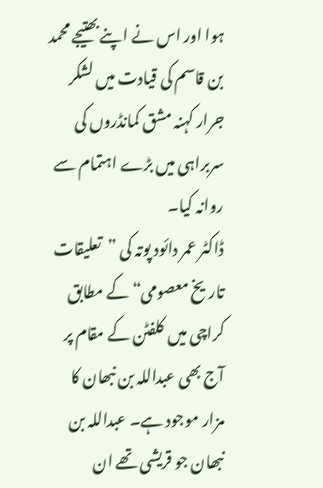ہوا اور اس نے اپنے بھتیجے محمد بن قاسم کی قیادت میں لشکر جرار کہنہ مشق کمانڈروں کی سربراہی میں بڑے اہتمام سے روانہ کیا۔
ڈاکٹر عمر دائود پوتہ کی ”تعلیقات تاریخ معصومی“ کے مطابق کراچی میں کلفٹن کے مقام پر آج بھی عبداللہ بن نبھان کا مزار موجود ہے۔ عبداللہ بن نبھان جو قریشی تھے ان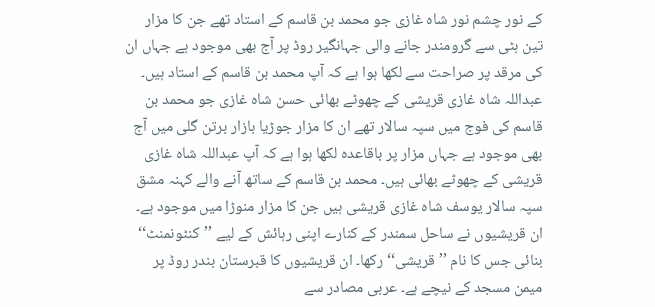کے نور چشم نور شاہ غازی جو محمد بن قاسم کے استاد تھے جن کا مزار تین ہٹی سے گرومندر جانے والی جہانگیر روڈ پر آج بھی موجود ہے جہاں ان کی مرقد پر صراحت سے لکھا ہوا ہے کہ آپ محمد بن قاسم کے استاد ہیں۔ عبداللہ شاہ غازی قریشی کے چھوٹے بھائی حسن شاہ غازی جو محمد بن قاسم کی فوج میں سپہ سالار تھے ان کا مزار جوڑیا بازار برتن گلی میں آج بھی موجود ہے جہاں مزار پر باقاعدہ لکھا ہوا ہے کہ آپ عبداللہ شاہ غازی قریشی کے چھوٹے بھائی ہیں۔ محمد بن قاسم کے ساتھ آنے والے کہنہ مشق سپہ سالار یوسف شاہ غازی قریشی ہیں جن کا مزار منوڑا میں موجود ہے۔ ان قریشیوں نے ساحل سمندر کے کنارے اپنی رہائش کے لیے ’’کنٹونمنٹ‘‘ بنائی جس کا نام ’’قریشی‘‘ رکھا۔ ان قریشیوں کا قبرستان بندر روڈ پر میمن مسجد کے نیچے ہے۔ عربی مصادر سے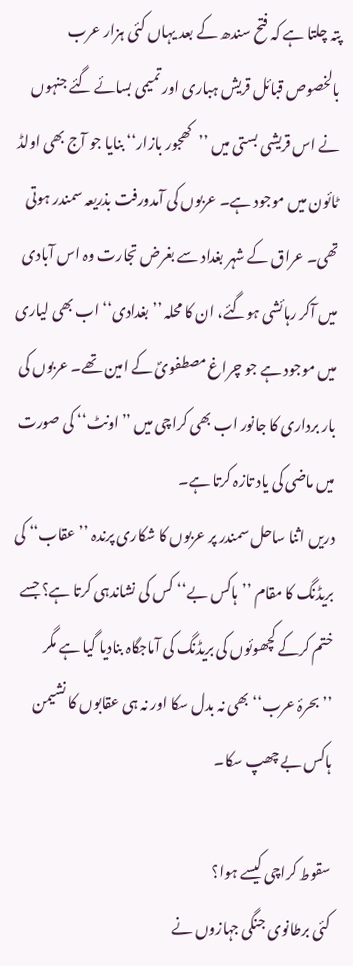پتہ چلتا ہے کہ فتح سندھ کے بعد یہاں کئی ہزار عرب بالخصوص قبائل قریش ہباری اور تمیمی بسائے گئے جنہوں نے اس قریشی بستی میں ’’کھجور بازار‘‘ بنایا جو آج بھی اولڈ ٹائون میں موجود ہے۔ عربوں کی آمدورفت بذریعہ سمندر ہوتی تھی۔ عراق کے شہر بغداد سے بغرض تجارت وہ اس آبادی میں آکر رہائشی ہوگئے، ان کا محلہ ’’بغدادی‘‘ اب بھی لیاری میں موجود ہے جو چراغ مصطفویؐ کے امین تھے۔ عربوں کی بار برداری کا جانور اب بھی کراچی میں ’’اونٹ‘‘ کی صورت میں ماضی کی یاد تازہ کرتا ہے۔
دریں اثنا ساحل سمندر پر عربوں کا شکاری پرندہ ’’عقاب‘‘ کی بریڈنگ کا مقام ’’ہاکس بے‘‘ کس کی نشاندہی کرتا ہے؟ جسے ختم کرکے کچھوئوں کی بریڈنگ کی آماجگاہ بنادیا گیا ہے مگر ’’بحرۂ عرب‘‘ بھی نہ بدل سکا اور نہ ہی عقابوں کا نشیمن ہاکس بے چھپ سکا۔

سقوط کراچی کیسے ہوا؟
کئی برطانوی جنگی جہازوں نے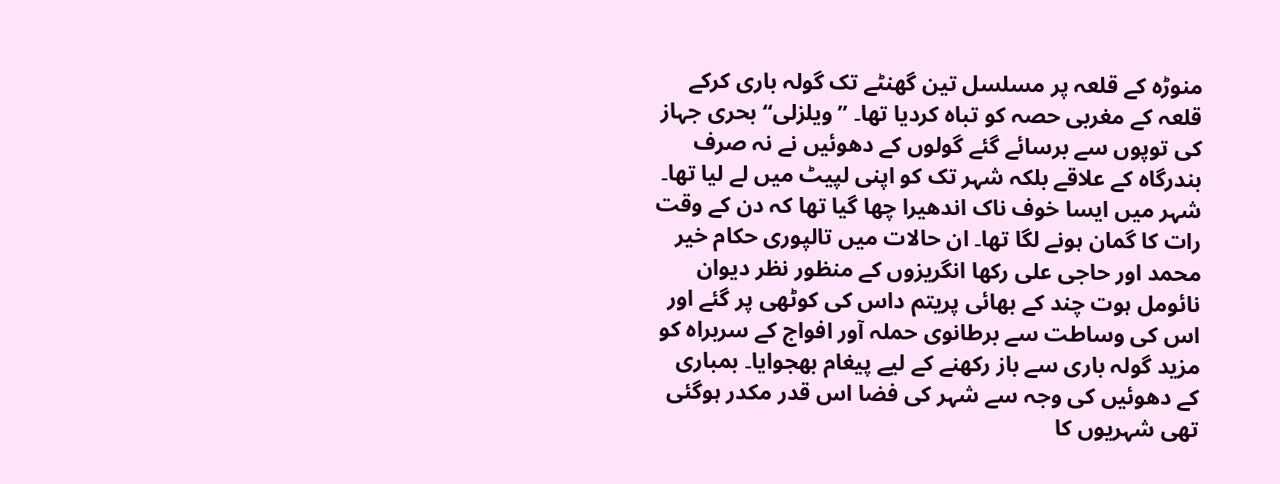منوڑہ کے قلعہ پر مسلسل تین گھنٹے تک گولہ باری کرکے قلعہ کے مغربی حصہ کو تباہ کردیا تھا۔ ’’ویلزلی‘‘ بحری جہاز کی توپوں سے برسائے گئے گولوں کے دھوئیں نے نہ صرف بندرگاہ کے علاقے بلکہ شہر تک کو اپنی لپیٹ میں لے لیا تھا۔ شہر میں ایسا خوف ناک اندھیرا چھا گیا تھا کہ دن کے وقت رات کا گمان ہونے لگا تھا۔ ان حالات میں تالپوری حکام خیر محمد اور حاجی علی رکھا انگریزوں کے منظور نظر دیوان نائومل ہوت چند کے بھائی پریتم داس کی کوٹھی پر گئے اور اس کی وساطت سے برطانوی حملہ آور افواج کے سربراہ کو مزید گولہ باری سے باز رکھنے کے لیے پیغام بھجوایا۔ بمباری کے دھوئیں کی وجہ سے شہر کی فضا اس قدر مکدر ہوگئی تھی شہریوں کا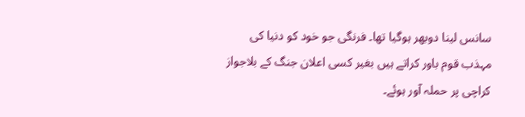سانس لینا دوبھر ہوگیا تھا۔ فرنگی جو خود کو دنیا کی مہذب قوم باور کراتے ہیں بغیر کسی اعلان جنگ کے بلاجواز کراچی پر حملہ آور ہوئے۔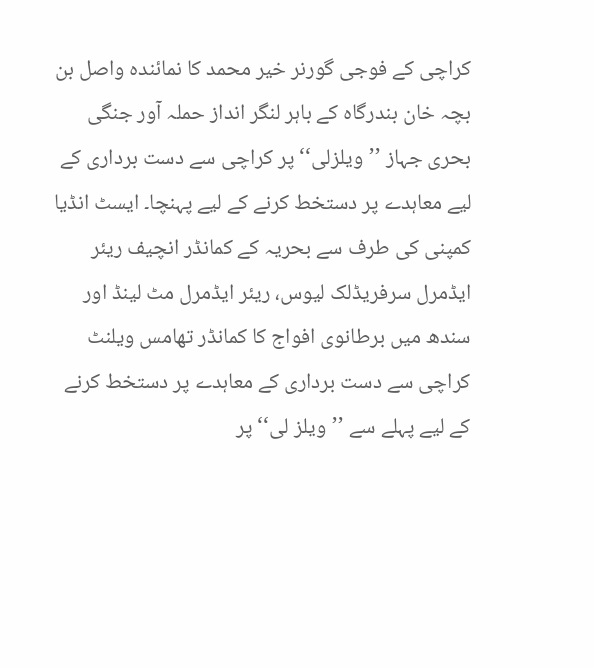کراچی کے فوجی گورنر خیر محمد کا نمائندہ واصل بن بچہ خان بندرگاہ کے باہر لنگر انداز حملہ آور جنگی بحری جہاز ’’ویلزلی‘‘ پر کراچی سے دست برداری کے لیے معاہدے پر دستخط کرنے کے لیے پہنچا۔ ایسٹ انڈیا کمپنی کی طرف سے بحریہ کے کمانڈر انچیف ریئر ایڈمرل سرفریڈلک لیوس، ریئر ایڈمرل مٹ لینڈ اور سندھ میں برطانوی افواج کا کمانڈر تھامس ویلنٹ کراچی سے دست برداری کے معاہدے پر دستخط کرنے کے لیے پہلے سے ’’ویلز لی‘‘ پر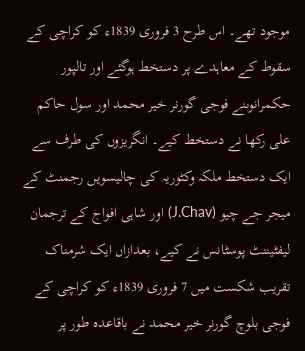موجود تھے۔ اس طرح 3 فروری 1839ء کو کراچی کے سقوط کے معاہدے پر دستخط ہوگئے اور تالپور حکمرانوںنے فوجی گورنر خیر محمد اور سول حاکم علی رکھا نے دستخط کیے۔ انگریزوں کی طرف سے ایک دستخط ملکہ وکٹوریہ کی چالیسویں رجمنٹ کے میجر جے چیو (J.Chav) اور شاہی افواج کے ترجمان لیفٹیننٹ پوسٹانس نے کیے، بعدازاں ایک شرمناک تقریب شکست میں 7 فروری 1839ء کو کراچی کے فوجی بلوچ گورنر خیر محمد نے باقاعدہ طور پر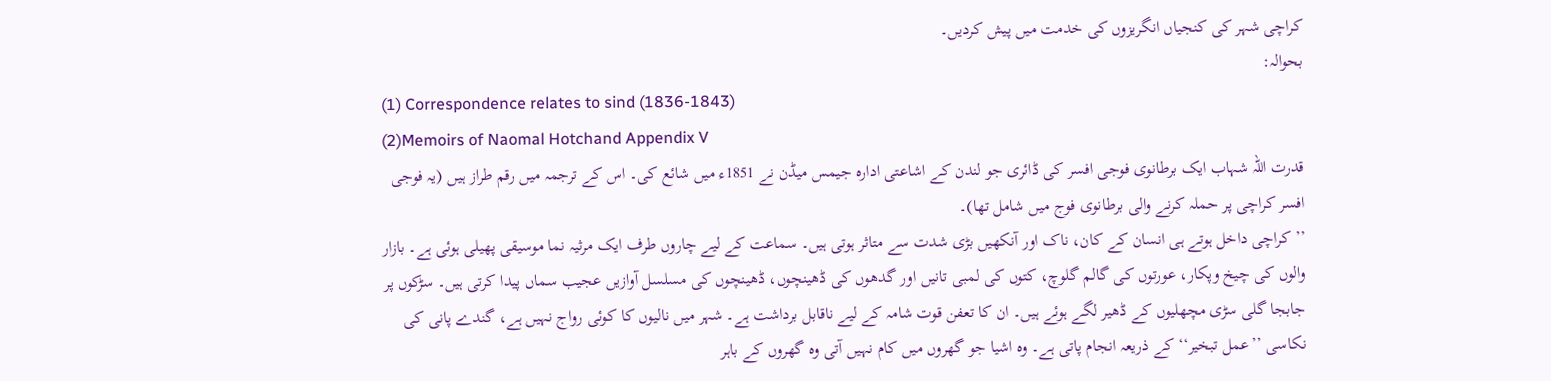کراچی شہر کی کنجیاں انگریزوں کی خدمت میں پیش کردیں۔
بحوالہ:
(1) Correspondence relates to sind (1836-1843)
(2)Memoirs of Naomal Hotchand Appendix V
قدرت اللہ شہاب ایک برطانوی فوجی افسر کی ڈائری جو لندن کے اشاعتی ادارہ جیمس میڈن نے 1851ء میں شائع کی۔ اس کے ترجمہ میں رقم طراز ہیں (یہ فوجی افسر کراچی پر حملہ کرنے والی برطانوی فوج میں شامل تھا)۔
’’کراچی داخل ہوتے ہی انسان کے کان، ناک اور آنکھیں بڑی شدت سے متاثر ہوتی ہیں۔ سماعت کے لیے چاروں طرف ایک مرثیہ نما موسیقی پھیلی ہوئی ہے۔ بازار والوں کی چیخ وپکار، عورتوں کی گالم گلوچ، کتوں کی لمبی تانیں اور گدھوں کی ڈھینچوں، ڈھینچوں کی مسلسل آوازیں عجیب سماں پیدا کرتی ہیں۔ سڑکوں پر جابجا گلی سڑی مچھلیوں کے ڈھیر لگے ہوئے ہیں۔ ان کا تعفن قوت شامہ کے لیے ناقابل برداشت ہے۔ شہر میں نالیوں کا کوئی رواج نہیں ہے، گندے پانی کی نکاسی ’’عمل تبخیر‘‘ کے ذریعہ انجام پاتی ہے۔ وہ اشیا جو گھروں میں کام نہیں آتی وہ گھروں کے باہر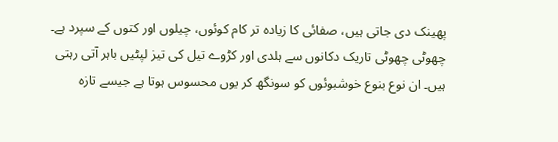پھینک دی جاتی ہیں، صفائی کا زیادہ تر کام کوئوں، چیلوں اور کتوں کے سپرد ہے۔ چھوٹی چھوٹی تاریک دکانوں سے ہلدی اور کڑوے تیل کی تیز لپٹیں باہر آتی رہتی ہیں۔ ان نوع بنوع خوشبوئوں کو سونگھ کر یوں محسوس ہوتا ہے جیسے تازہ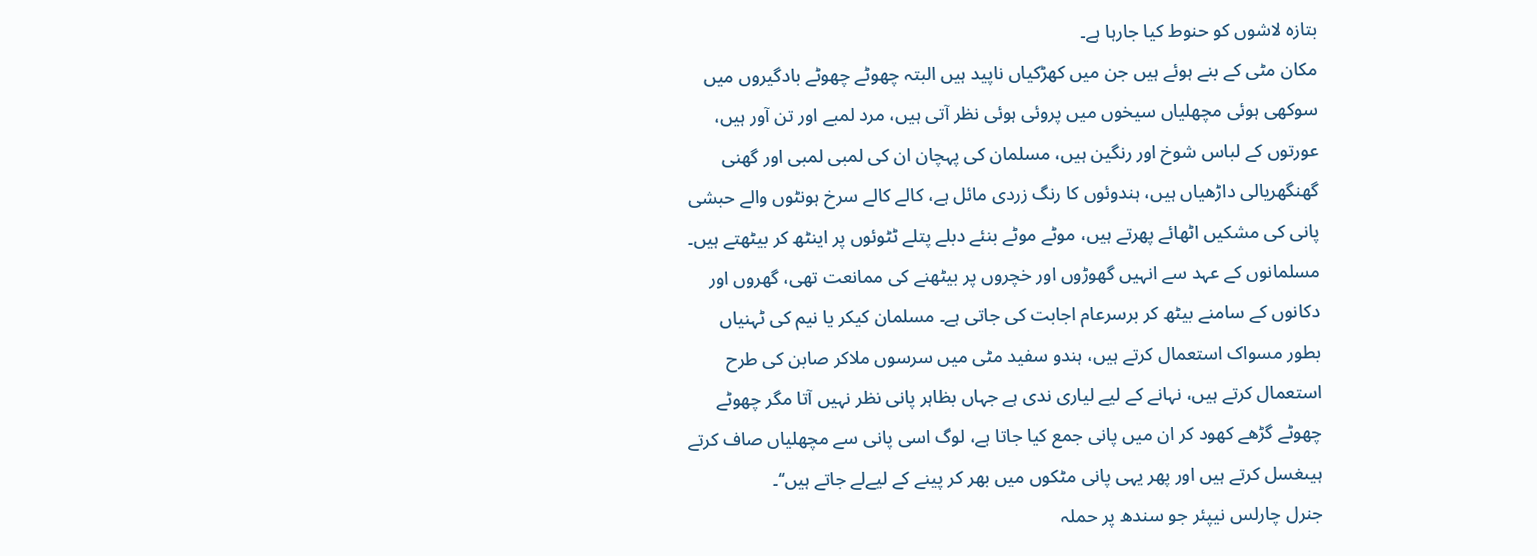بتازہ لاشوں کو حنوط کیا جارہا ہے۔
مکان مٹی کے بنے ہوئے ہیں جن میں کھڑکیاں ناپید ہیں البتہ چھوٹے چھوٹے بادگیروں میں سوکھی ہوئی مچھلیاں سیخوں میں پروئی ہوئی نظر آتی ہیں، مرد لمبے اور تن آور ہیں، عورتوں کے لباس شوخ اور رنگین ہیں، مسلمان کی پہچان ان کی لمبی لمبی اور گھنی گھنگھریالی داڑھیاں ہیں، ہندوئوں کا رنگ زردی مائل ہے، کالے کالے سرخ ہونٹوں والے حبشی پانی کی مشکیں اٹھائے پھرتے ہیں، موٹے موٹے بنئے دبلے پتلے ٹٹوئوں پر اینٹھ کر بیٹھتے ہیں۔ مسلمانوں کے عہد سے انہیں گھوڑوں اور خچروں پر بیٹھنے کی ممانعت تھی، گھروں اور دکانوں کے سامنے بیٹھ کر برسرعام اجابت کی جاتی ہے۔ مسلمان کیکر یا نیم کی ٹہنیاں بطور مسواک استعمال کرتے ہیں، ہندو سفید مٹی میں سرسوں ملاکر صابن کی طرح استعمال کرتے ہیں، نہانے کے لیے لیاری ندی ہے جہاں بظاہر پانی نظر نہیں آتا مگر چھوٹے چھوٹے گڑھے کھود کر ان میں پانی جمع کیا جاتا ہے، لوگ اسی پانی سے مچھلیاں صاف کرتے ہیںغسل کرتے ہیں اور پھر یہی پانی مٹکوں میں بھر کر پینے کے لیےلے جاتے ہیں‘‘۔
جنرل چارلس نیپئر جو سندھ پر حملہ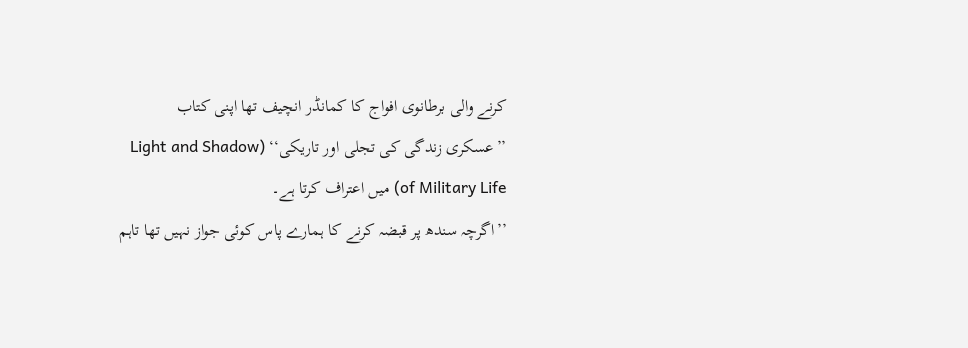کرنے والی برطانوی افواج کا کمانڈر انچیف تھا اپنی کتاب ’’عسکری زندگی کی تجلی اور تاریکی‘‘ (Light and Shadow of Military Life) میں اعتراف کرتا ہے۔
’’اگرچہ سندھ پر قبضہ کرنے کا ہمارے پاس کوئی جواز نہیں تھا تاہم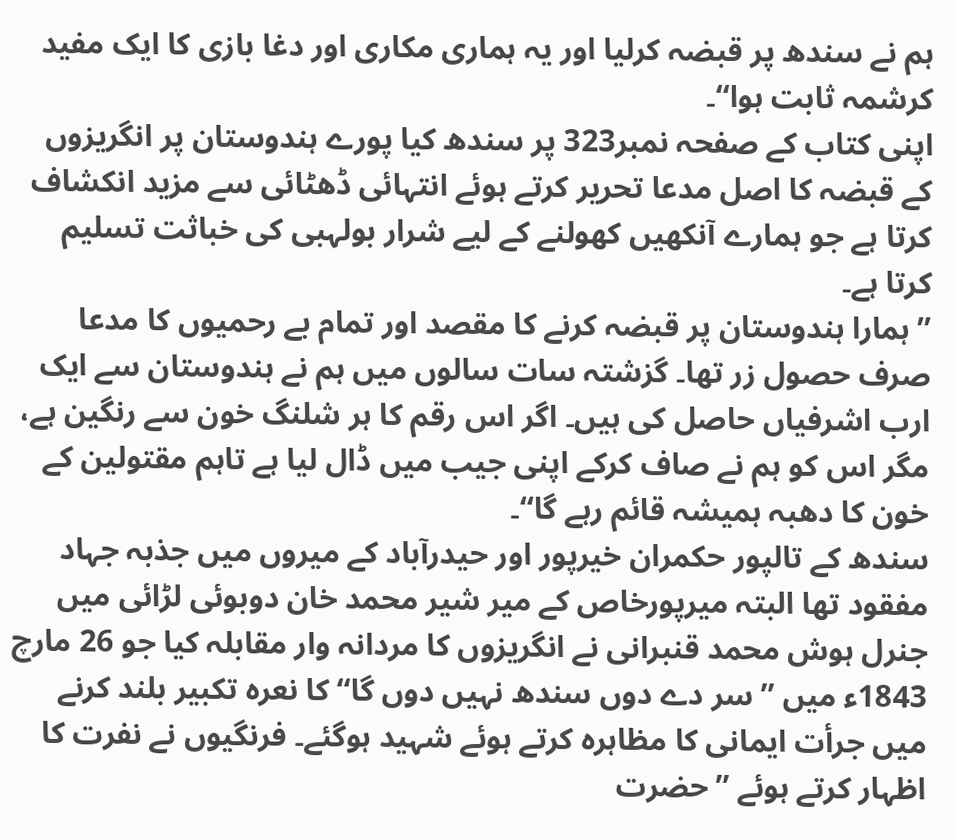ہم نے سندھ پر قبضہ کرلیا اور یہ ہماری مکاری اور دغا بازی کا ایک مفید کرشمہ ثابت ہوا‘‘۔
اپنی کتاب کے صفحہ نمبر323 پر سندھ کیا پورے ہندوستان پر انگریزوں کے قبضہ کا اصل مدعا تحریر کرتے ہوئے انتہائی ڈھٹائی سے مزید انکشاف کرتا ہے جو ہمارے آنکھیں کھولنے کے لیے شرار بولہبی کی خباثت تسلیم کرتا ہے۔
’’ہمارا ہندوستان پر قبضہ کرنے کا مقصد اور تمام بے رحمیوں کا مدعا صرف حصول زر تھا۔ گزشتہ سات سالوں میں ہم نے ہندوستان سے ایک ارب اشرفیاں حاصل کی ہیں۔ اگر اس رقم کا ہر شلنگ خون سے رنگین ہے، مگر اس کو ہم نے صاف کرکے اپنی جیب میں ڈال لیا ہے تاہم مقتولین کے خون کا دھبہ ہمیشہ قائم رہے گا‘‘۔
سندھ کے تالپور حکمران خیرپور اور حیدرآباد کے میروں میں جذبہ جہاد مفقود تھا البتہ میرپورخاص کے میر شیر محمد خان دوبوئی لڑائی میں جنرل ہوش محمد قنبرانی نے انگریزوں کا مردانہ وار مقابلہ کیا جو 26 مارچ 1843ء میں ’’سر دے دوں سندھ نہیں دوں گا‘‘ کا نعرہ تکبیر بلند کرنے میں جرأت ایمانی کا مظاہرہ کرتے ہوئے شہید ہوگئے۔ فرنگیوں نے نفرت کا اظہار کرتے ہوئے ’’حضرت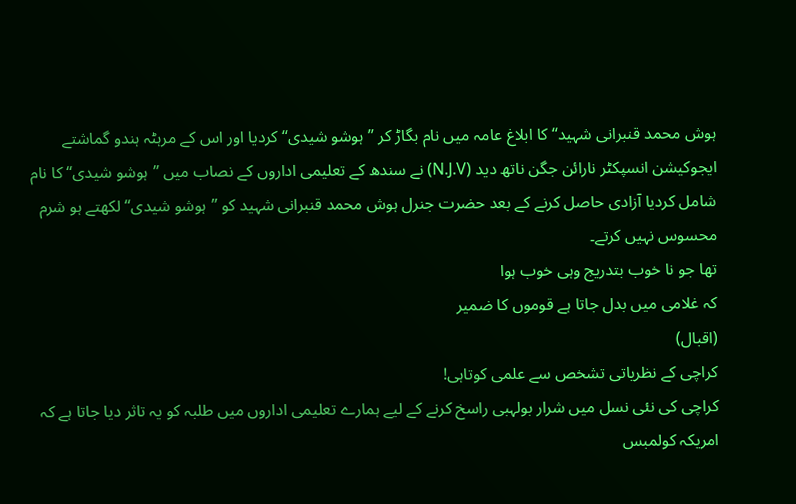ہوش محمد قنبرانی شہید‘‘ کا ابلاغ عامہ میں نام بگاڑ کر ’’ہوشو شیدی‘‘ کردیا اور اس کے مرہٹہ ہندو گماشتے ایجوکیشن انسپکٹر نارائن جگن ناتھ دید (N.J.V) نے سندھ کے تعلیمی اداروں کے نصاب میں ’’ہوشو شیدی‘‘ کا نام شامل کردیا آزادی حاصل کرنے کے بعد حضرت جنرل ہوش محمد قنبرانی شہید کو ’’ہوشو شیدی‘‘ لکھتے ہو شرم محسوس نہیں کرتے۔
تھا جو نا خوب بتدریج وہی خوب ہوا
کہ غلامی میں بدل جاتا ہے قوموں کا ضمیر
(اقبال)
کراچی کے نظریاتی تشخص سے علمی کوتاہی!
کراچی کی نئی نسل میں شرار بولہبی راسخ کرنے کے لیے ہمارے تعلیمی اداروں میں طلبہ کو یہ تاثر دیا جاتا ہے کہ امریکہ کولمبس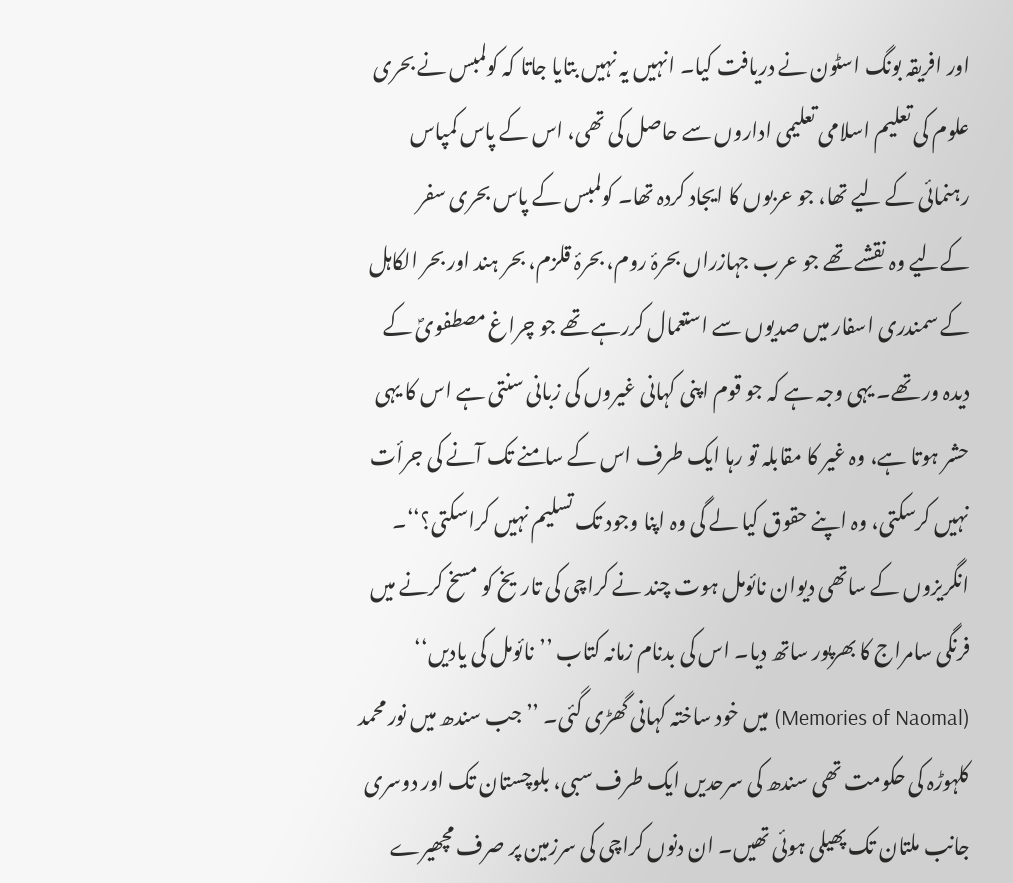اور افریقہ بونگ اسٹون نے دریافت کیا۔ انہیں یہ نہیں بتایا جاتا کہ کولمبس نے بحری علوم کی تعلیم اسلامی تعلیمی اداروں سے حاصل کی تھی، اس کے پاس کمپاس رہنمائی کے لیے تھا، جو عربوں کا ایجاد کردہ تھا۔ کولمبس کے پاس بحری سفر کےلیے وہ نقشے تھے جو عرب جہازراں بحرۂ روم، بحرۂ قلزم، بحر ہند اور بحر الکاہل کے سمندری اسفار میں صدیوں سے استعمال کررہے تھے جو چراغ مصطفویؐ کے دیدہ ور تھے۔ یہی وجہ ہے کہ جو قوم اپنی کہانی غیروں کی زبانی سنتی ہے اس کا یہی حشر ہوتا ہے، وہ غیر کا مقابلہ تو رہا ایک طرف اس کے سامنے تک آنے کی جرأت نہیں کرسکتی، وہ اپنے حقوق کیا لے گی وہ اپنا وجود تک تسلیم نہیں کراسکتی؟‘‘۔
انگریزوں کے ساتھی دیوان نائومل ہوت چند نے کراچی کی تاریخ کو مسخ کرنے میں فرنگی سامراج کا بھرپور ساتھ دیا۔ اس کی بدنام زمانہ کتاب ’’نائومل کی یادیں‘‘ (Memories of Naomal) میں خود ساختہ کہانی گھڑی گئی۔ ’’جب سندھ میں نور محمد کلہوڑہ کی حکومت تھی سندھ کی سرحدیں ایک طرف سبی، بلوچستان تک اور دوسری جانب ملتان تک پھیلی ہوئی تھیں۔ ان دنوں کراچی کی سرزمین پر صرف مچھیرے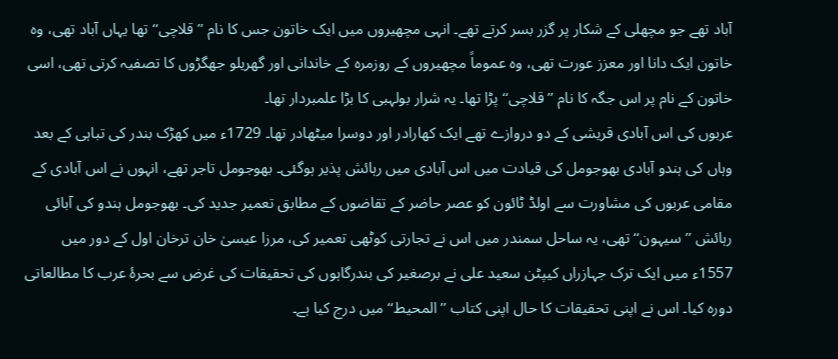آباد تھے جو مچھلی کے شکار پر گزر بسر کرتے تھے۔ انہی مچھیروں میں ایک خاتون جس کا نام ’’قلاچی‘‘ تھا یہاں آباد تھی، وہ خاتون ایک دانا اور معزز عورت تھی، وہ عموماً مچھیروں کے روزمرہ کے خاندانی اور گھریلو جھگڑوں کا تصفیہ کرتی تھی، اسی خاتون کے نام پر اس جگہ کا نام ’’قلاچی‘‘ پڑا تھا۔ یہ شرار بولہبی کا بڑا علمبردار تھا۔
عربوں کی اس آبادی قریشی کے دو دروازے تھے ایک کھارادر اور دوسرا میٹھادر تھا۔ 1729ء میں کھڑک بندر کی تباہی کے بعد وہاں کی ہندو آبادی بھوجومل کی قیادت میں اس آبادی میں رہائش پذیر ہوگئی۔ بھوجومل تاجر تھے، انہوں نے اس آبادی کے مقامی عربوں کی مشاورت سے اولڈ ٹائون کو عصر حاضر کے تقاضوں کے مطابق تعمیر جدید کی۔ بھوجومل ہندو کی آبائی رہائش ’’سیہون‘‘ تھی، یہ ساحل سمندر میں اس نے تجارتی کوٹھی تعمیر کی، مرزا عیسیٰ خان ترخان اول کے دور میں 1557ء میں ایک ترک جہازراں کیپٹن سعید علی نے برصغیر کی بندرگاہوں کی تحقیقات کی غرض سے بحرۂ عرب کا مطالعاتی دورہ کیا۔ اس نے اپنی تحقیقات کا حال اپنی کتاب ’’المحیط‘‘ میں درج کیا ہے۔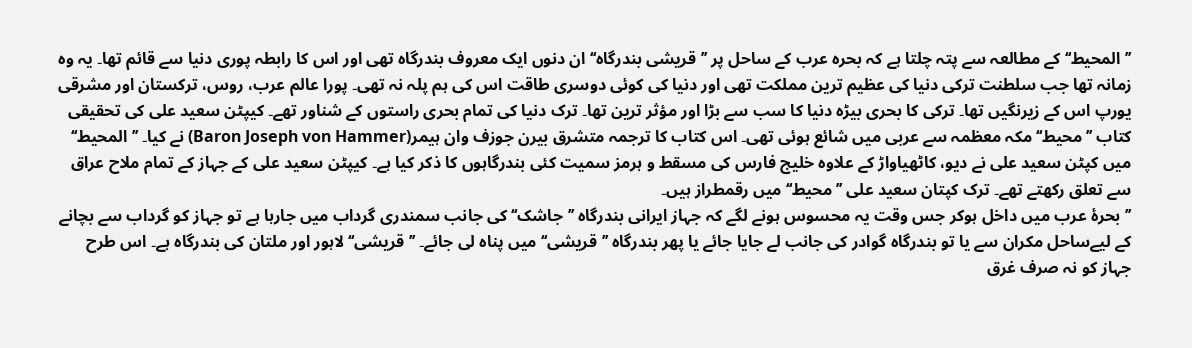’’المحیط‘‘ کے مطالعہ سے پتہ چلتا ہے کہ بحرہ عرب کے ساحل پر ’’قریشی بندرگاہ‘‘ ان دنوں ایک معروف بندرگاہ تھی اور اس کا رابطہ پوری دنیا سے قائم تھا۔ یہ وہ زمانہ تھا جب سلطنت ترکی دنیا کی عظیم ترین مملکت تھی اور دنیا کی کوئی دوسری طاقت اس کی ہم پلہ نہ تھی۔ پورا عالم عرب، روس، ترکستان اور مشرقی یورپ اس کے زیرنگیں تھا۔ ترکی کا بحری بیڑہ دنیا کا سب سے بڑا اور مؤثر ترین تھا۔ ترک دنیا کی تمام بحری راستوں کے شناور تھے۔ کیپٹن سعید علی کی تحقیقی کتاب ’’محیط‘‘ مکہ معظمہ سے عربی میں شائع ہوئی تھی۔ اس کتاب کا ترجمہ متشرق بیرن جوزف وان ہیمر(Baron Joseph von Hammer) نے کیا۔ ’’المحیط‘‘ میں کپٹن سعید علی نے دیو، کاٹھیاواڑ کے علاوہ خلیج فارس کی مسقط و ہرمز سمیت کئی بندرگاہوں کا ذکر کیا ہے۔ کیپٹن سعید علی کے جہاز کے تمام ملاح عراق سے تعلق رکھتے تھے۔ ترک کپتان سعید علی ’’محیط‘‘ میں رقمطراز ہیں۔
’’بحرۂ عرب میں داخل ہوکر جس وقت یہ محسوس ہونے لگے کہ جہاز ایرانی بندرگاہ ’’جاشک‘‘ کی جانب سمندری گرداب میں جارہا ہے تو جہاز کو گرداب سے بچانے کے لیےساحل مکران سے یا تو بندرگاہ گوادر کی جانب لے جایا جائے یا پھر بندرگاہ ’’قریشی‘‘ میں پناہ لی جائے۔ ’’قریشی‘‘ لاہور اور ملتان کی بندرگاہ ہے۔ اس طرح جہاز کو نہ صرف غرق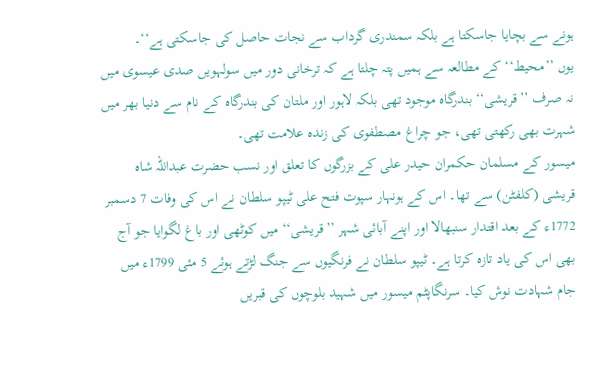ہونے سے بچایا جاسکتا ہے بلکہ سمندری گرداب سے نجات حاصل کی جاسکتی ہے‘‘۔
یوں ’’محیط‘‘ کے مطالعہ سے ہمیں پتہ چلتا ہے کہ ترخانی دور میں سولہویں صدی عیسوی میں نہ صرف ’’قریشی‘‘ بندرگاہ موجود تھی بلکہ لاہور اور ملتان کی بندرگاہ کے نام سے دنیا بھر میں شہرت بھی رکھتی تھی، جو چراغ مصطفوی کی زندہ علامت تھی۔
میسور کے مسلمان حکمران حیدر علی کے بزرگوں کا تعلق اور نسب حضرت عبداللہ شاہ قریشی (کلفٹن) سے تھا۔ اس کے ہونہار سپوت فتح علی ٹیپو سلطان نے اس کی وفات 7 دسمبر 1772ء کے بعد اقتدار سنبھالا اور اپنے آبائی شہر ’’قریشی‘‘ میں کوٹھی اور باغ لگوایا جو آج بھی اس کی یاد تازہ کرتا ہے۔ ٹیپو سلطان نے فرنگیوں سے جنگ لڑتے ہوئے 5 مئی 1799ء میں جام شہادت نوش کیا۔ سرنگاپٹم میسور میں شہید بلوچوں کی قبریں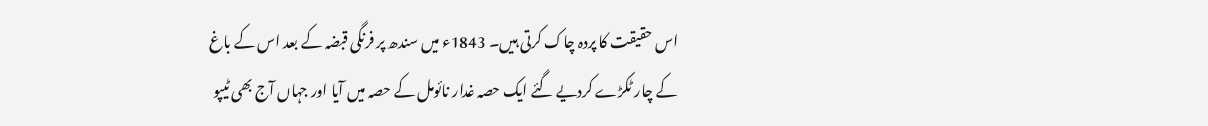اس حقیقت کا پردہ چاک کرتی ہیں۔ 1843ء میں سندھ پر فرنگی قبضہ کے بعد اس کے باغ کے چار ٹکڑے کردیے گئے ایک حصہ غدار نائومل کے حصہ میں آیا اور جہاں آج بھی ٹیپو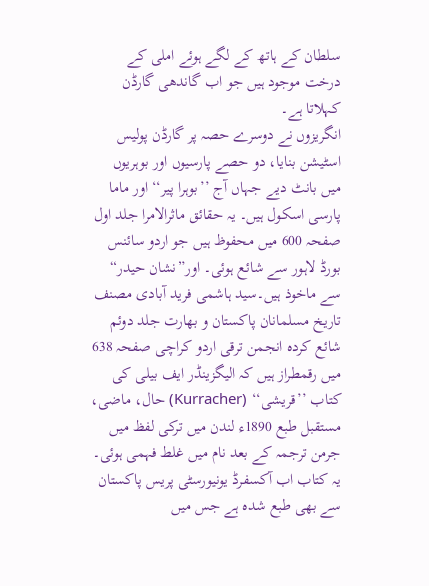سلطان کے ہاتھ کے لگے ہوئے املی کے درخت موجود ہیں جو اب گاندھی گارڈن کہلاتا ہے۔
انگریزوں نے دوسرے حصہ پر گارڈن پولیس اسٹیشن بنایا، دو حصے پارسیوں اور بوہریوں میں بانٹ دیے جہاں آج ’’بوہرا پیر‘‘ اور ماما پارسی اسکول ہیں۔ یہ حقائق ماثرالامرا جلد اول صفحہ 600 میں محفوظ ہیں جو اردو سائنس بورڈ لاہور سے شائع ہوئی۔ اور”نشان حیدر“ سے ماخوذ ہیں۔سید ہاشمی فرید آبادی مصنف تاریخ مسلمانان پاکستان و بھارت جلد دوئم شائع کردہ انجمن ترقی اردو کراچی صفحہ 638 میں رقمطراز ہیں کہ الیگزینڈر ایف بیلی کی کتاب ’’قریشی‘‘ (Kurracher) حال، ماضی، مستقبل طبع 1890ء لندن میں ترکی لفظ میں جرمن ترجمہ کے بعد نام میں غلط فہمی ہوئی۔ یہ کتاب اب آکسفرڈ یونیورسٹی پریس پاکستان سے بھی طبع شدہ ہے جس میں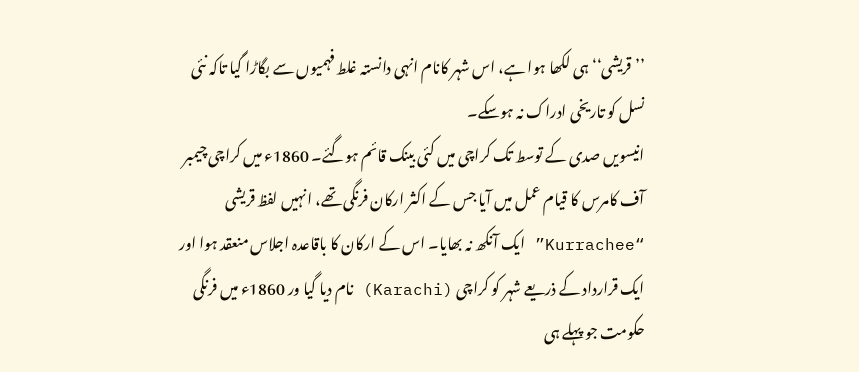’’قریشی‘‘ ہی لکھا ہوا ہے، اس شہر کانام انہی دانستہ غلط فہمیوں سے بگاڑا گیا تاکہ نئی نسل کو تاریخی ادراک نہ ہوسکے۔
انیسویں صدی کے توسط تک کراچی میں کئی بینک قائم ہوگئے۔ 1860ء میں کراچی چیمبر آف کامرس کا قیام عمل میں آیا جس کے اکثر ارکان فرنگی تھے، انہیں لفظ قریشی “Kurrachee” ایک آنکھ نہ بھایا۔ اس کے ارکان کا باقاعدہ اجلاس منعقد ہوا اور ایک قرارداد کے ذریعے شہر کو کراچی (Karachi) نام دیا گیا ور 1860ء میں فرنگی حکومت جو پہلے ہی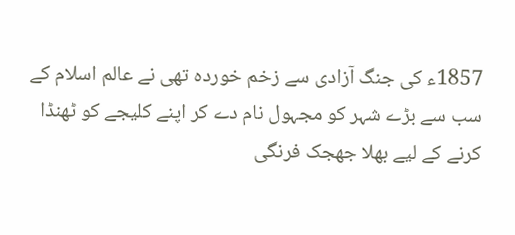1857ء کی جنگ آزادی سے زخم خوردہ تھی نے عالم اسلام کے سب سے بڑے شہر کو مجہول نام دے کر اپنے کلیجے کو ٹھنڈا کرنے کے لیے بھلا جھجک فرنگی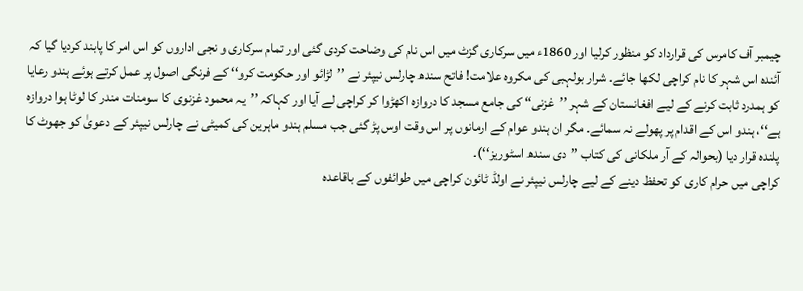چیمبر آف کامرس کی قرارداد کو منظور کرلیا اور 1860ء میں سرکاری گزٹ میں اس نام کی وضاحت کردی گئی اور تمام سرکاری و نجی اداروں کو اس امر کا پابند کردیا گیا کہ آئندہ اس شہر کا نام کراچی لکھا جائے۔ شرار بولہبی کی مکروہ علامت! فاتح سندھ چارلس نیپئر نے ’’لڑائو اور حکومت کرو‘‘ کے فرنگی اصول پر عمل کرتے ہوئے ہندو رعایا کو ہمدرد ثابت کرنے کے لیے افغانستان کے شہر ’’غزنی‘‘ کی جامع مسجد کا دروازہ اکھڑوا کر کراچی لے آیا اور کہاکہ ’’یہ محمود غزنوی کا سومنات مندر کا لوٹا ہوا دروازہ ہے‘‘، ہندو اس کے اقدام پر پھولے نہ سمائے۔ مگر ان ہندو عوام کے ارمانوں پر اس وقت اوس پڑ گئی جب مسلم ہندو ماہرین کی کمیٹی نے چارلس نیپئر کے دعویٰ کو جھوٹ کا پلندہ قرار دیا (بحوالہ کے آر ملکانی کی کتاب ’’دی سندھ اسٹوریز‘‘)۔
کراچی میں حرام کاری کو تحفظ دینے کے لیے چارلس نیپئر نے اولڈ ٹائون کراچی میں طوائفوں کے باقاعدہ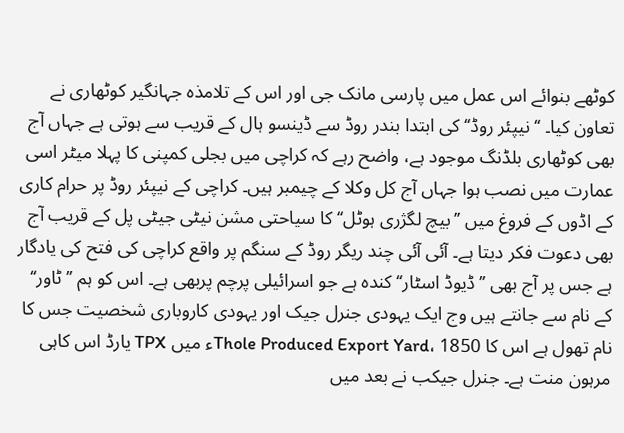کوٹھے بنوائے اس عمل میں پارسی مانک جی اور اس کے تلامذہ جہانگیر کوٹھاری نے تعاون کیا۔ ‘‘نیپئر روڈ‘‘ کی ابتدا بندر روڈ سے ڈینسو ہال کے قریب سے ہوتی ہے جہاں آج بھی کوٹھاری بلڈنگ موجود ہے، واضح رہے کہ کراچی میں بجلی کمپنی کا پہلا میٹر اسی عمارت میں نصب ہوا جہاں آج کل وکلا کے چیمبر ہیں۔ کراچی کے نیپئر روڈ پر حرام کاری کے اڈوں کے فروغ میں ’’بیچ لگژری ہوٹل‘‘ کا سیاحتی مشن نیٹی جیٹی پل کے قریب آج بھی دعوت فکر دیتا ہے۔ آئی آئی چند ریگر روڈ کے سنگم پر واقع کراچی کی فتح کی یادگار ہے جس پر آج بھی ’’ڈیوڈ اسٹار‘‘ کندہ ہے جو اسرائیلی پرچم پربھی ہے۔ اس کو ہم ’’ٹاور‘‘ کے نام سے جانتے ہیں وج ایک یہودی جنرل جیک اور یہودی کاروباری شخصیت جس کا نام تھول ہے اس کا Thole Produced Export Yard، 1850ء میں TPX یارڈ اس کاہی مرہون منت ہے۔ جنرل جیکب نے بعد میں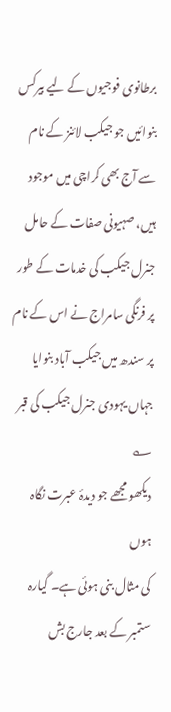برطانوی فوجیوں کے لیے بیرکس بنوائیں جو جیکب لائنز کے نام سے آج بھی کراچی میں موجود ہیں، صہیونی صفات کے حامل جنرل جیکب کی خدمات کے طور پر فرنگی سامراج نے اس کے نام پر سندھ میں جیکب آباد بنوایا جہاں یہودی جنرل جیکب کی قبر ؎
دیکھو مجھے جو دیدۂ عبرت نگاہ ہوں
کی مثال بنی ہوئی ہے۔ گیارہ ستمبر کے بعد جارج بش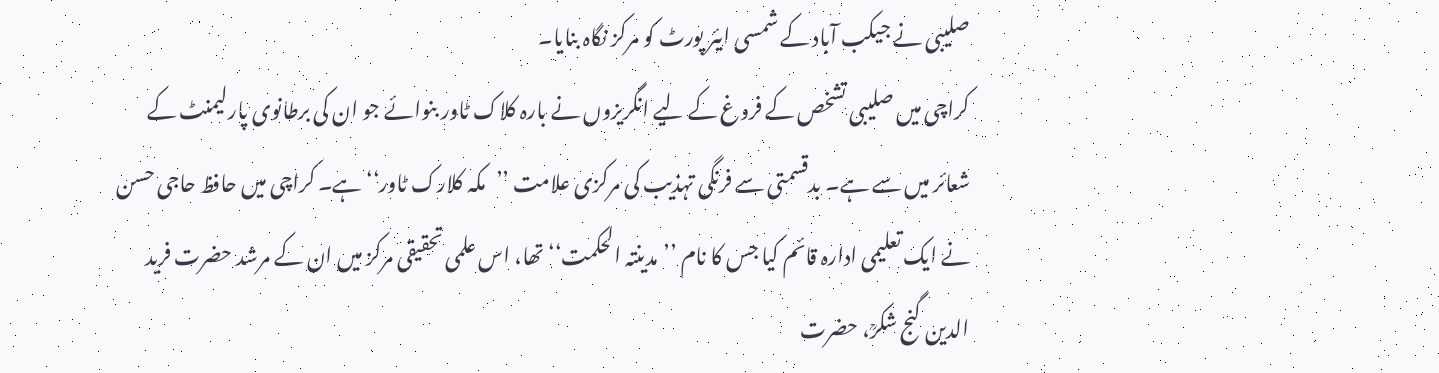صلیبی نے جیکب آباد کے شمسی ایئر پورٹ کو مرکز نگاہ بنایا۔
کراچی میں صلیبی تشخص کے فروغ کے لیے انگریزوں نے بارہ کلاک ٹاور بنوائے جو ان کی برطانوی پارلیمنٹ کے شعائر میں سے ہے۔ بدقسمتی سے فرنگی تہذیب کی مرکزی علامت ’’مکہ کلارک ٹاور‘‘ ہے۔ کراچی میں حافظ حاجی حسن نے ایک تعلیمی ادارہ قائم کیا جس کا نام ’’مدینتہ الحکمت‘‘ تھا، اس علمی تحقیقی مرکز میں ان کے مرشد حضرت فرید الدین گنج شکرؒ، حضرت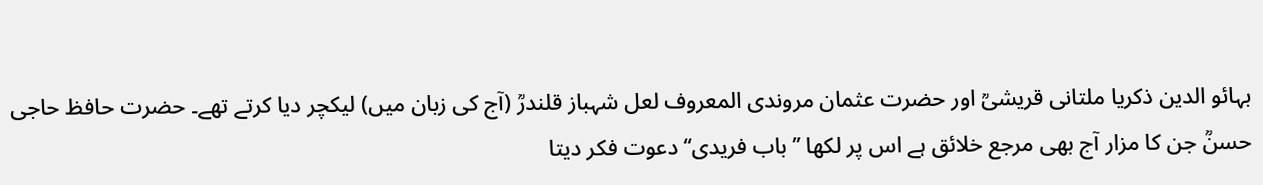بہائو الدین ذکریا ملتانی قریشیؒ اور حضرت عثمان مروندی المعروف لعل شہباز قلندرؒ (آج کی زبان میں) لیکچر دیا کرتے تھے۔ حضرت حافظ حاجی حسنؒ جن کا مزار آج بھی مرجع خلائق ہے اس پر لکھا ’’باب فریدی‘‘ دعوت فکر دیتا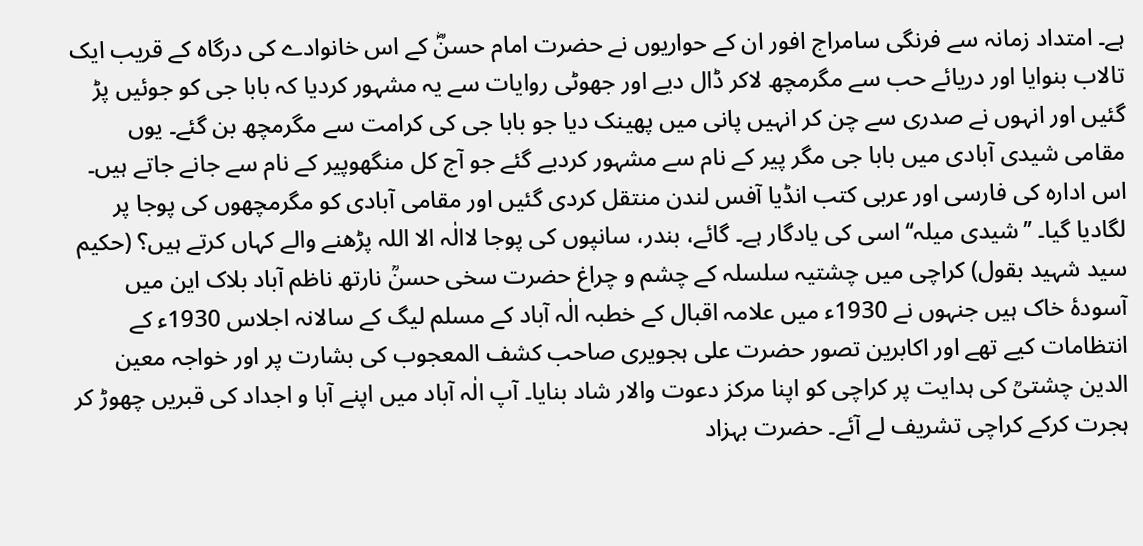ہے۔ امتداد زمانہ سے فرنگی سامراج افور ان کے حواریوں نے حضرت امام حسنؓ کے اس خانوادے کی درگاہ کے قریب ایک تالاب بنوایا اور دریائے حب سے مگرمچھ لاکر ڈال دیے اور جھوٹی روایات سے یہ مشہور کردیا کہ بابا جی کو جوئیں پڑ گئیں اور انہوں نے صدری سے چن کر انہیں پانی میں پھینک دیا جو بابا جی کی کرامت سے مگرمچھ بن گئے۔ یوں مقامی شیدی آبادی میں بابا جی مگر پیر کے نام سے مشہور کردیے گئے جو آج کل منگھوپیر کے نام سے جانے جاتے ہیں۔ اس ادارہ کی فارسی اور عربی کتب انڈیا آفس لندن منتقل کردی گئیں اور مقامی آبادی کو مگرمچھوں کی پوجا پر لگادیا گیا۔ ’’شیدی میلہ‘‘ اسی کی یادگار ہے۔ گائے، بندر، سانپوں کی پوجا لاالٰہ الا اللہ پڑھنے والے کہاں کرتے ہیں؟ (حکیم سید شہید بقول) کراچی میں چشتیہ سلسلہ کے چشم و چراغ حضرت سخی حسنؒ نارتھ ناظم آباد بلاک این میں آسودۂ خاک ہیں جنہوں نے 1930ء میں علامہ اقبال کے خطبہ الٰہ آباد کے مسلم لیگ کے سالانہ اجلاس 1930ء کے انتظامات کیے تھے اور اکابرین تصور حضرت علی ہجویری صاحب کشف المعجوب کی بشارت پر اور خواجہ معین الدین چشتیؒ کی ہدایت پر کراچی کو اپنا مرکز دعوت والار شاد بنایا۔ آپ الٰہ آباد میں اپنے آبا و اجداد کی قبریں چھوڑ کر ہجرت کرکے کراچی تشریف لے آئے۔ حضرت بہزاد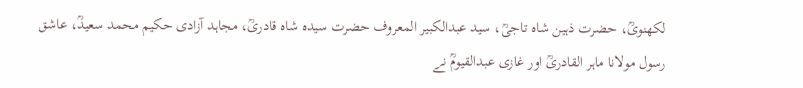لکھنویؒ، حضرت ذہین شاہ تاجیؒ، سید عبدالکبیر المعروف حضرت سیدہ شاہ قادریؒ، مجاہد آزادی حکیم محمد سعیدؒ، عاشق رسول مولانا ماہر القادریؒ اور غازی عبدالقیومؒ نے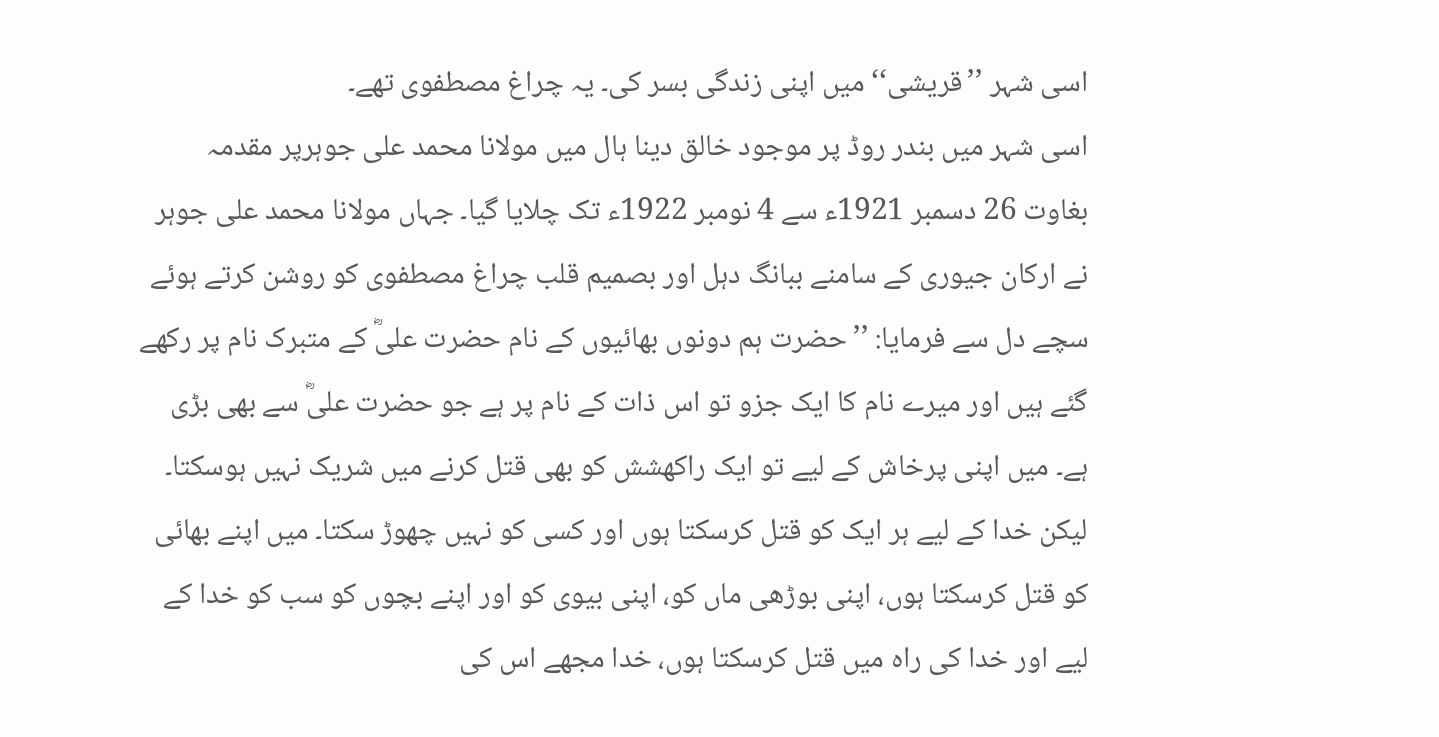اسی شہر ’’قریشی‘‘ میں اپنی زندگی بسر کی۔ یہ چراغ مصطفوی تھے۔
اسی شہر میں بندر روڈ پر موجود خالق دینا ہال میں مولانا محمد علی جوہرپر مقدمہ بغاوت 26 دسمبر 1921ء سے 4 نومبر 1922ء تک چلایا گیا۔ جہاں مولانا محمد علی جوہر نے ارکان جیوری کے سامنے ببانگ دہل اور بصمیم قلب چراغ مصطفوی کو روشن کرتے ہوئے سچے دل سے فرمایا: ’’حضرت ہم دونوں بھائیوں کے نام حضرت علیؓ کے متبرک نام پر رکھے گئے ہیں اور میرے نام کا ایک جزو تو اس ذات کے نام پر ہے جو حضرت علیؓ سے بھی بڑی ہے۔ میں اپنی پرخاش کے لیے تو ایک راکھشش کو بھی قتل کرنے میں شریک نہیں ہوسکتا۔ لیکن خدا کے لیے ہر ایک کو قتل کرسکتا ہوں اور کسی کو نہیں چھوڑ سکتا۔ میں اپنے بھائی کو قتل کرسکتا ہوں، اپنی بوڑھی ماں کو، اپنی بیوی کو اور اپنے بچوں کو سب کو خدا کے لیے اور خدا کی راہ میں قتل کرسکتا ہوں، خدا مجھے اس کی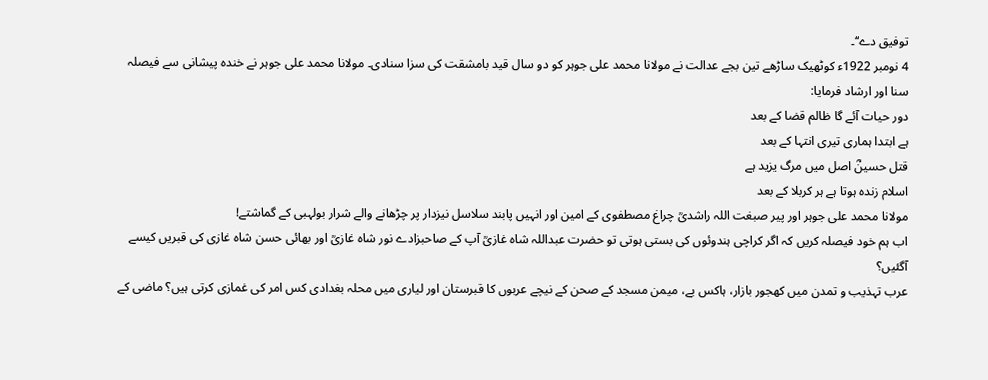توفیق دے‘‘۔
4 نومبر 1922ء کوٹھیک ساڑھے تین بجے عدالت نے مولانا محمد علی جوہر کو دو سال قید بامشقت کی سزا سنادی۔ مولانا محمد علی جوہر نے خندہ پیشانی سے فیصلہ سنا اور ارشاد فرمایا:
دور حیات آئے گا ظالم قضا کے بعد
ہے ابتدا ہماری تیری انتہا کے بعد
قتل حسینؓ اصل میں مرگ یزید ہے
اسلام زندہ ہوتا ہے ہر کربلا کے بعد
مولانا محمد علی جوہر اور پیر صبغت اللہ راشدیؒ چراغ مصطفوی کے امین اور انہیں پابند سلاسل نیزدار پر چڑھانے والے شرار بولہبی کے گماشتے!
اب ہم خود فیصلہ کریں کہ اگر کراچی ہندوئوں کی بستی ہوتی تو حضرت عبداللہ شاہ غازیؒ آپ کے صاحبزادے نور شاہ غازیؒ اور بھائی حسن شاہ غازی کی قبریں کیسے آگئیں؟
عرب تہذیب و تمدن میں کھجور بازار، ہاکس بے، میمن مسجد کے صحن کے نیچے عربوں کا قبرستان اور لیاری میں محلہ بغدادی کس امر کی غمازی کرتی ہیں؟ ماضی کے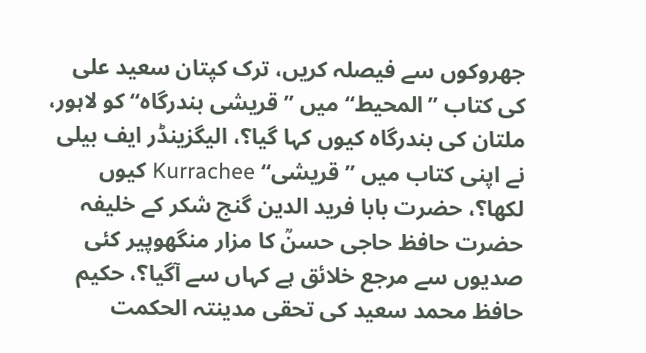جھروکوں سے فیصلہ کریں، ترک کپتان سعید علی کی کتاب ’’المحیط‘‘ میں ’’قریشی بندرگاہ‘‘ کو لاہور، ملتان کی بندرگاہ کیوں کہا گیا؟، الیگزینڈر ایف بیلی نے اپنی کتاب میں ’’قریشی‘‘ Kurrachee کیوں لکھا؟، حضرت بابا فرید الدین گنج شکر کے خلیفہ حضرت حافظ حاجی حسنؒ کا مزار منگھوپیر کئی صدیوں سے مرجع خلائق ہے کہاں سے آگیا؟، حکیم حافظ محمد سعید کی تحقی مدینتہ الحکمت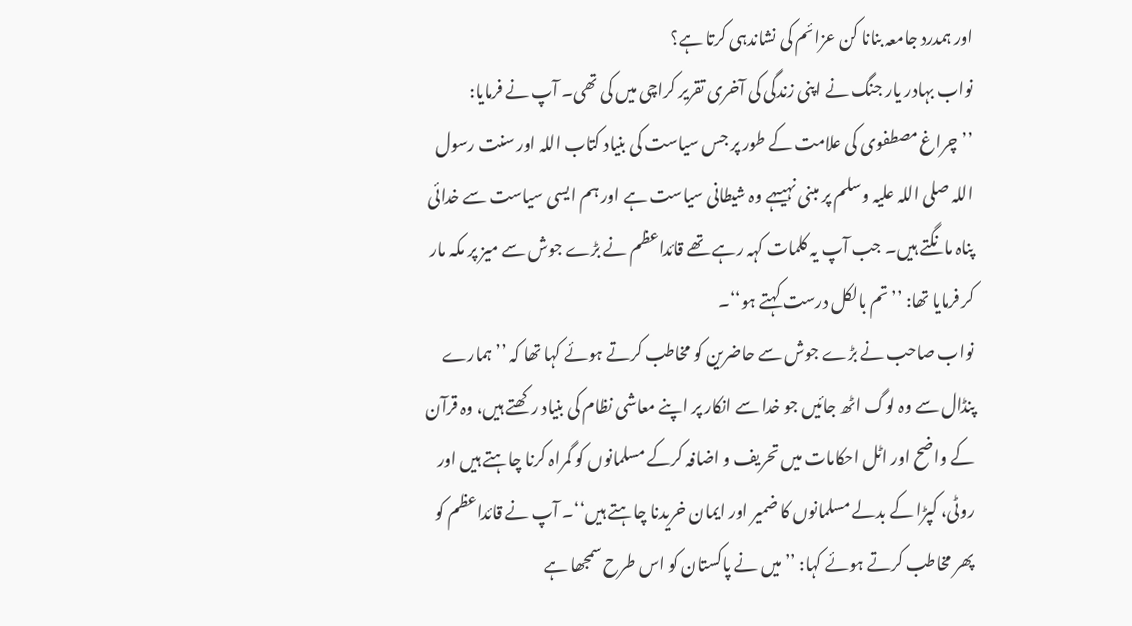اور ہمدرد جامعہ بنانا کن عزائم کی نشاندہی کرتا ہے؟
نواب بہادر یار جنگ نے اپنی زندگی کی آخری تقریر کراچی میں کی تھی۔ آپ نے فرمایا: ’’چراغ مصطفوی کی علامت کے طور پر جس سیاست کی بنیاد کتاب اللہ اور سنت رسول اللہ صلی اللہ علیہ وسلم پر مبنی نہیںہے وہ شیطانی سیاست ہے اور ہم ایسی سیاست سے خدائی پناہ مانگتے ہیں۔ جب آپ یہ کلمات کہہ رہے تھے قائداعظم نے بڑے جوش سے میز پر مکہ مار کر فرمایا تھا: ’’تم بالکل درست کہتے ہو‘‘۔
نواب صاحب نے بڑے جوش سے حاضرین کو مخاطب کرتے ہوئے کہا تھا کہ ’’ہمارے پنڈال سے وہ لوگ اٹھ جائیں جو خدا سے انکار پر اپنے معاشی نظام کی بنیاد رکھتے ہیں، وہ قرآن کے واضح اور اٹل احکامات میں تحریف و اضافہ کرکے مسلمانوں کو گمراہ کرنا چاہتے ہیں اور روٹی، کپڑا کے بدلے مسلمانوں کا ضمیر اور ایمان خریدنا چاہتے ہیں‘‘۔ آپ نے قائداعظم کو پھر مخاطب کرتے ہوئے کہا: ’’میں نے پاکستان کو اس طرح سمجھا ہے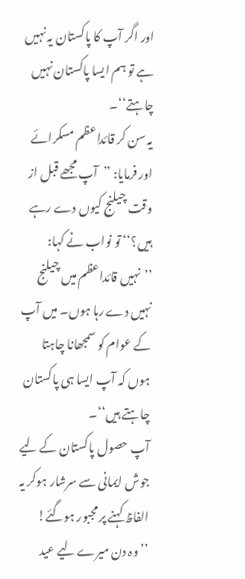اور اگر آپ کا پاکستان یہ نہیں ہے تو ہم ایسا پاکستان نہیں چاہتے‘‘۔
یہ سن کر قائداعظم مسکرائے اور فرمایا: ’’آپ مجھے قبل از وقت چیلنج کیوں دے رہے ہیں؟‘‘ تو نواب نے کہا: ’’نہیں قائداعظم میں چیلنج نہیں دے رہا ہوں۔ میں آپ کے عوام کو سمجھانا چاہتا ہوں کہ آپ ایسا ہی پاکستان چاہتے ہیں‘‘۔
آپ حصول پاکستان کے لیے جوش ایمانی سے سرشار ہوکر یہ الفاظ کہنے پر مجبور ہوگئے!
’’وہ دن میرے لیے عید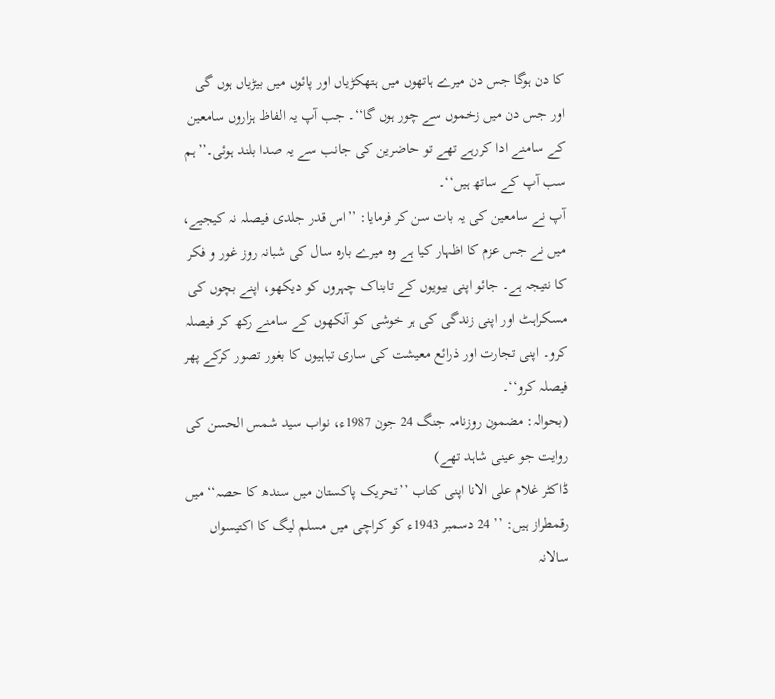کا دن ہوگا جس دن میرے ہاتھوں میں ہتھکڑیاں اور پائوں میں بیڑیاں ہوں گی اور جس دن میں زخموں سے چور ہوں گا‘‘۔ جب آپ یہ الفاظ ہزاروں سامعین کے سامنے ادا کررہے تھے تو حاضرین کی جانب سے یہ صدا بلند ہوئی۔’’ہم سب آپ کے ساتھ ہیں‘‘۔
آپ نے سامعین کی یہ بات سن کر فرمایا: ’’اس قدر جلدی فیصلہ نہ کیجیے، میں نے جس عزم کا اظہار کیا ہے وہ میرے بارہ سال کی شبانہ روز غور و فکر کا نتیجہ ہے۔ جائو اپنی بیویوں کے تابناک چہروں کو دیکھو، اپنے بچوں کی مسکراہٹ اور اپنی زندگی کی ہر خوشی کو آنکھوں کے سامنے رکھ کر فیصلہ کرو۔ اپنی تجارت اور ذرائع معیشت کی ساری تباہیوں کا بغور تصور کرکے پھر فیصلہ کرو‘‘۔
(بحوالہ: مضمون روزنامہ جنگ 24 جون 1987ء، نواب سید شمس الحسن کی روایت جو عینی شاہد تھے)
ڈاکٹر غلام علی الانا اپنی کتاب ’’تحریک پاکستان میں سندھ کا حصہ‘‘ میں رقمطراز ہیں: ’’ 24 دسمبر 1943ء کو کراچی میں مسلم لیگ کا اکتیسواں سالانہ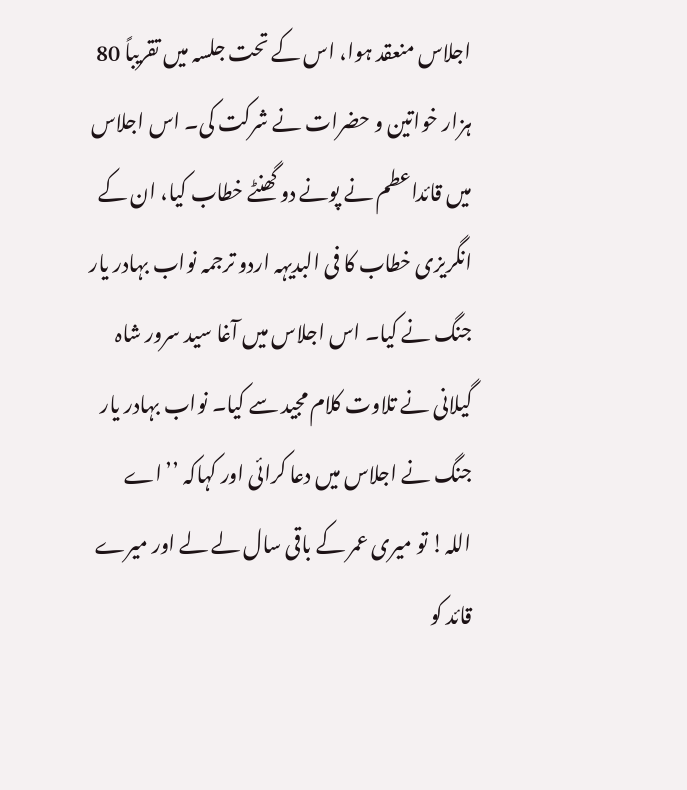اجلاس منعقد ہوا، اس کے تحت جلسہ میں تقریباً 80 ہزار خواتین و حضرات نے شرکت کی۔ اس اجلاس میں قائداعطم نے پونے دو گھنٹے خطاب کیا، ان کے انگریزی خطاب کا فی البدیہہ اردو ترجمہ نواب بہادر یار جنگ نے کیا۔ اس اجلاس میں آغا سید سرور شاہ گیلانی نے تلاوت کلام مجید سے کیا۔ نواب بہادر یار جنگ نے اجلاس میں دعا کرائی اور کہاکہ ’’اے اللہ! تو میری عمر کے باقی سال لے لے اور میرے قائد کو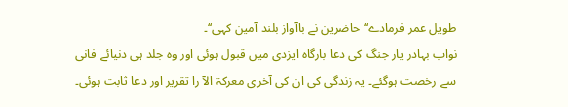طویل عمر فرمادے‘‘ حاضرین نے باآواز بلند آمین کہی‘‘۔
نواب بہادر یار جنگ کی دعا بارگاہ ایزدی میں قبول ہوئی اور وہ جلد ہی دنیائے فانی سے رخصت ہوگئے۔ یہ زندگی کی ان کی آخری معرکۃ الآ را تقریر اور دعا ثابت ہوئی۔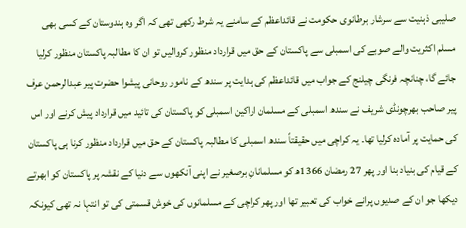صلیبی ذہنیت سے سرشار برطانوی حکومت نے قائداعظم کے سامنے یہ شرط رکھی تھی کہ اگر وہ ہندوستان کے کسی بھی مسلم اکثریت والے صوبے کی اسمبلی سے پاکستان کے حق میں قرارداد منظور کروالیں تو ان کا مطالبہ پاکستان منظور کرلیا جائے گا، چنانچہ فرنگی چیلنج کے جواب میں قائداعظم کی ہدایت پر سندھ کے نامور روحانی پیشوا حضرت پیر عبدالرحمن عرف پیر صاحب بھرچونڈی شریف نے سندھ اسمبلی کے مسلمان اراکین اسمبلی کو پاکستان کی تائید میں قرارداد پیش کرنے اور اس کی حمایت پر آمادہ کرلیا تھا۔ یہ کراچی میں حقیقتاً سندھ اسمبلی کا مطالبہ پاکستان کے حق میں قرارداد منظور کرنا ہی پاکستان کے قیام کی بنیاد بنا اور پھر 27 رمضان 1366ھ کو مسلمانانِ برصغیر نے اپنی آنکھوں سے دنیا کے نقشہ پر پاکستان کو ابھرتے دیکھا جو ان کے صدیوں پرانے خواب کی تعبیر تھا اور پھر کراچی کے مسلمانوں کی خوش قسمتی کی تو انتہا نہ تھی کیونکہ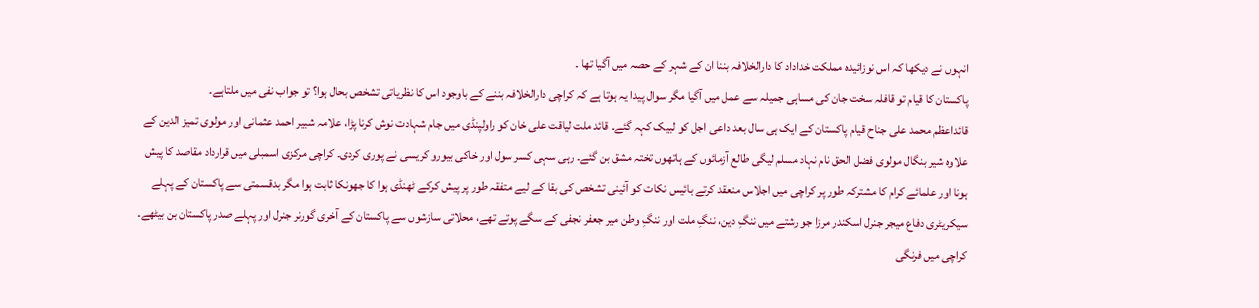انہوں نے دیکھا کہ اس نوزائیدہ مملکت خداداد کا دارالخلافہ بننا ان کے شہر کے حصہ میں آگیا تھا ۔
پاکستان کا قیام تو قافلہ سخت جان کی مساہی جمیلہ سے عمل میں آگیا مگر سوال پیدا یہ ہوتا ہے کہ کراچی دارالخلافہ بننے کے باوجود اس کا نظریاتی تشخص بحال ہوا؟ تو جواب نفی میں ملتاہے۔
قائداعظم محمد علی جناح قیام پاکستان کے ایک ہی سال بعد داعی اجل کو لبیک کہہ گئے۔ قائد ملت لیاقت علی خان کو راولپنڈی میں جام شہادت نوش کرنا پڑا، علامہ شبیر احمد عثمانی اور مولوی تمیز الدین کے علاوہ شیر بنگال مولوی فضل الحق نام نہاد مسلم لیگی طالع آزمائوں کے ہاتھوں تختہ مشق بن گئے۔ رہی سہی کسر سول اور خاکی بیورو کریسی نے پوری کردی۔ کراچی مرکزی اسمبلی میں قرارداد مقاصد کا پیش ہونا اور علمائے کرام کا مشترکہ طور پر کراچی میں اجلاس منعقد کرتے بائیس نکات کو آئینی تشخص کی بقا کے لیے متفقہ طور پر پیش کرکے ٹھنڈی ہوا کا جھونکا ثابت ہوا مگر بدقسمتی سے پاکستان کے پہلے سیکریٹری دفاع میجر جنرل اسکندر مرزا جو رشتے میں ننگِ دین، ننگِ ملت اور ننگِ وطن میر جعفر نجفی کے سگے پوتے تھے، محلاتی سازشوں سے پاکستان کے آخری گورنر جنرل اور پہلے صدر پاکستان بن بیٹھے۔
کراچی میں فرنگی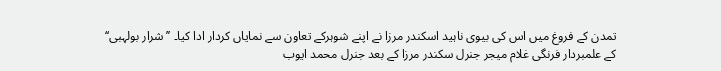تمدن کے فروغ میں اس کی بیوی ناہید اسکندر مرزا نے اپنے شوہرکے تعاون سے نمایاں کردار ادا کیا۔ ’’شرار بولہبی‘‘ کے علمبردار فرنگی غلام میجر جنرل سکندر مرزا کے بعد جنرل محمد ایوب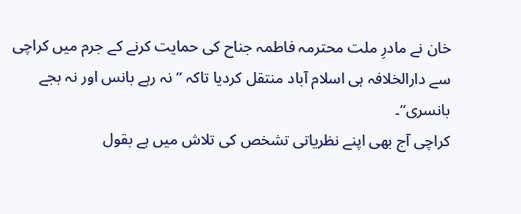خان نے مادرِ ملت محترمہ فاطمہ جناح کی حمایت کرنے کے جرم میں کراچی سے دارالخلافہ ہی اسلام آباد منتقل کردیا تاکہ ’’نہ رہے بانس اور نہ بجے بانسری‘‘۔
کراچی آج بھی اپنے نظریاتی تشخص کی تلاش میں ہے بقول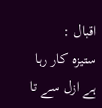اقبال :
ستیزہ کار رہا ہے ازل سے تا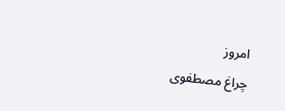امروز
چراغ مصطفوی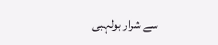سے شرار بولہبی